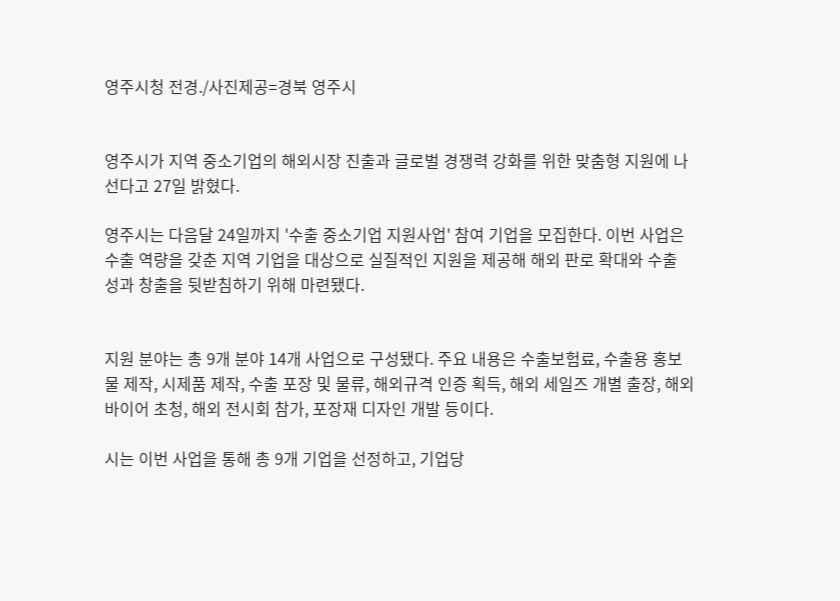영주시청 전경./사진제공=경북 영주시


영주시가 지역 중소기업의 해외시장 진출과 글로벌 경쟁력 강화를 위한 맞춤형 지원에 나선다고 27일 밝혔다.

영주시는 다음달 24일까지 '수출 중소기업 지원사업' 참여 기업을 모집한다. 이번 사업은 수출 역량을 갖춘 지역 기업을 대상으로 실질적인 지원을 제공해 해외 판로 확대와 수출 성과 창출을 뒷받침하기 위해 마련됐다.


지원 분야는 총 9개 분야 14개 사업으로 구성됐다. 주요 내용은 수출보험료, 수출용 홍보물 제작, 시제품 제작, 수출 포장 및 물류, 해외규격 인증 획득, 해외 세일즈 개별 출장, 해외 바이어 초청, 해외 전시회 참가, 포장재 디자인 개발 등이다.

시는 이번 사업을 통해 총 9개 기업을 선정하고, 기업당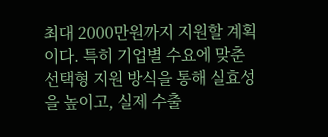최대 2000만원까지 지원할 계획이다. 특히 기업별 수요에 맞춘 선택형 지원 방식을 통해 실효성을 높이고, 실제 수출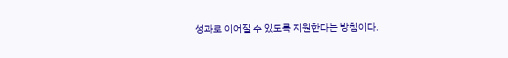성과로 이어질 수 있도록 지원한다는 방침이다.